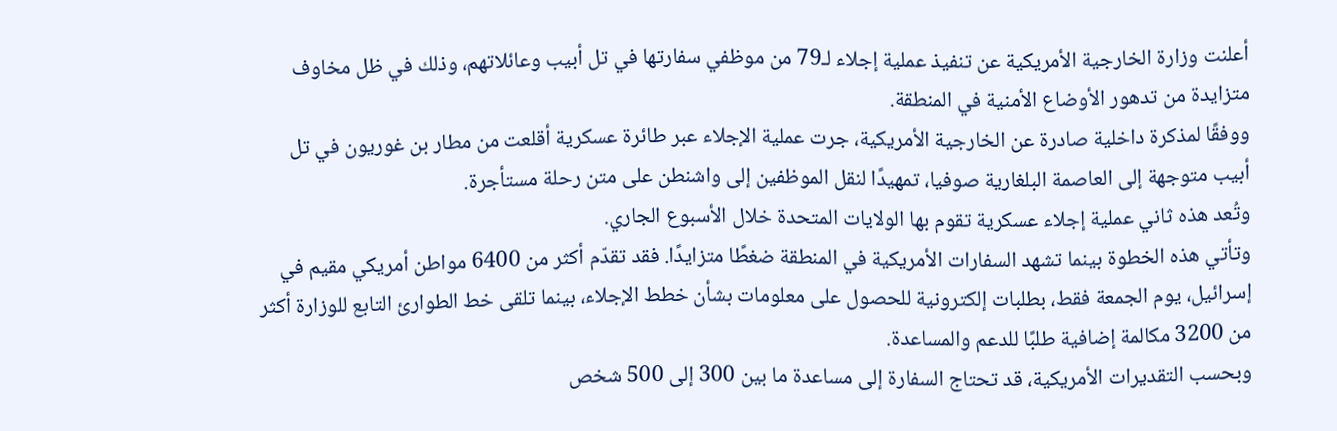أعلنت وزارة الخارجية الأمريكية عن تنفيذ عملية إجلاء لـ79 من موظفي سفارتها في تل أبيب وعائلاتهم، وذلك في ظل مخاوف متزايدة من تدهور الأوضاع الأمنية في المنطقة.
ووفقًا لمذكرة داخلية صادرة عن الخارجية الأمريكية، جرت عملية الإجلاء عبر طائرة عسكرية أقلعت من مطار بن غوريون في تل أبيب متوجهة إلى العاصمة البلغارية صوفيا، تمهيدًا لنقل الموظفين إلى واشنطن على متن رحلة مستأجرة.
وتُعد هذه ثاني عملية إجلاء عسكرية تقوم بها الولايات المتحدة خلال الأسبوع الجاري.
وتأتي هذه الخطوة بينما تشهد السفارات الأمريكية في المنطقة ضغطًا متزايدًا. فقد تقدّم أكثر من 6400 مواطن أمريكي مقيم في إسرائيل، يوم الجمعة فقط، بطلبات إلكترونية للحصول على معلومات بشأن خطط الإجلاء، بينما تلقى خط الطوارئ التابع للوزارة أكثر من 3200 مكالمة إضافية طلبًا للدعم والمساعدة.
وبحسب التقديرات الأمريكية، قد تحتاج السفارة إلى مساعدة ما بين 300 إلى 500 شخص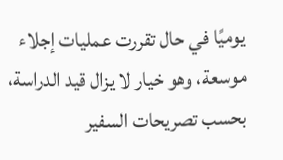يوميًا في حال تقررت عمليات إجلاء موسعة، وهو خيار لا يزال قيد الدراسة، بحسب تصريحات السفير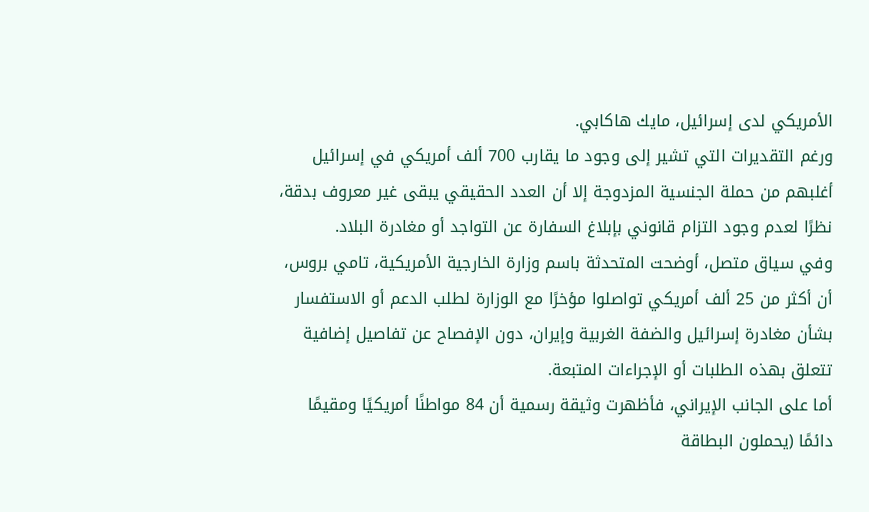الأمريكي لدى إسرائيل، مايك هاكابي.
ورغم التقديرات التي تشير إلى وجود ما يقارب 700 ألف أمريكي في إسرائيل أغلبهم من حملة الجنسية المزدوجة إلا أن العدد الحقيقي يبقى غير معروف بدقة، نظرًا لعدم وجود التزام قانوني بإبلاغ السفارة عن التواجد أو مغادرة البلاد.
وفي سياق متصل، أوضحت المتحدثة باسم وزارة الخارجية الأمريكية، تامي بروس، أن أكثر من 25 ألف أمريكي تواصلوا مؤخرًا مع الوزارة لطلب الدعم أو الاستفسار بشأن مغادرة إسرائيل والضفة الغربية وإيران، دون الإفصاح عن تفاصيل إضافية تتعلق بهذه الطلبات أو الإجراءات المتبعة.
أما على الجانب الإيراني، فأظهرت وثيقة رسمية أن 84 مواطنًا أمريكيًا ومقيمًا دائمًا (يحملون البطاقة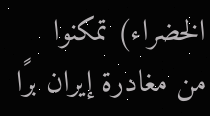الخضراء) تمكنوا من مغادرة إيران برًا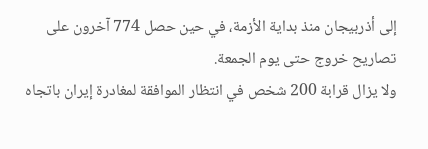إلى أذربيجان منذ بداية الأزمة، في حين حصل 774 آخرون على تصاريح خروج حتى يوم الجمعة.
ولا يزال قرابة 200 شخص في انتظار الموافقة لمغادرة إيران باتجاه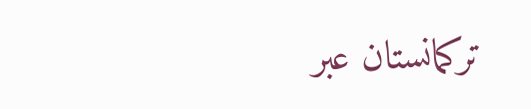تركمانستان عبر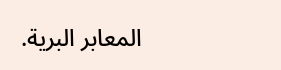المعابر البرية.